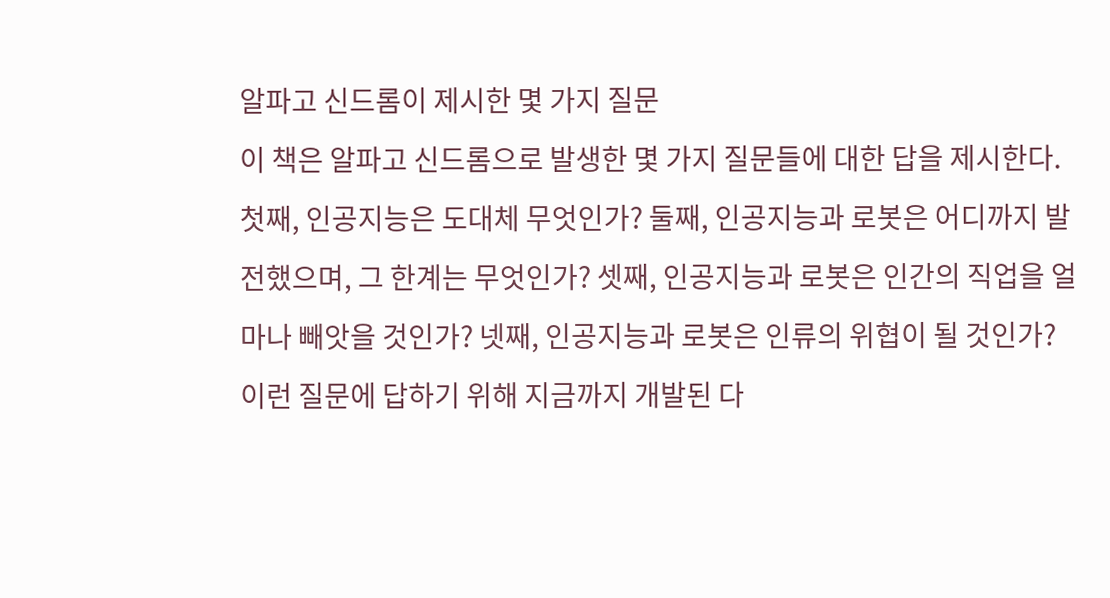알파고 신드롬이 제시한 몇 가지 질문
이 책은 알파고 신드롬으로 발생한 몇 가지 질문들에 대한 답을 제시한다. 첫째, 인공지능은 도대체 무엇인가? 둘째, 인공지능과 로봇은 어디까지 발전했으며, 그 한계는 무엇인가? 셋째, 인공지능과 로봇은 인간의 직업을 얼마나 빼앗을 것인가? 넷째, 인공지능과 로봇은 인류의 위협이 될 것인가? 이런 질문에 답하기 위해 지금까지 개발된 다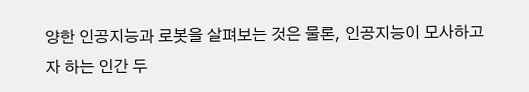양한 인공지능과 로봇을 살펴보는 것은 물론, 인공지능이 모사하고자 하는 인간 두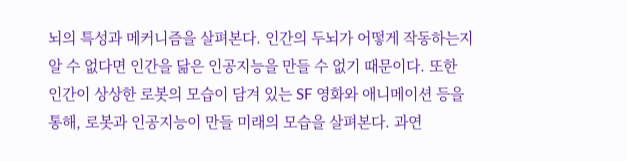뇌의 특성과 메커니즘을 살펴본다. 인간의 두뇌가 어떻게 작동하는지 알 수 없다면 인간을 닮은 인공지능을 만들 수 없기 때문이다. 또한 인간이 상상한 로봇의 모습이 담겨 있는 SF 영화와 애니메이션 등을 통해, 로봇과 인공지능이 만들 미래의 모습을 살펴본다. 과연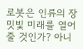로봇은 인류의 장밋빛 미래를 열어줄 것인가? 아니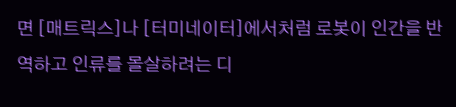면 [매트릭스]나 [터미네이터]에서처럼 로봇이 인간을 반역하고 인류를 몰살하려는 디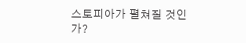스토피아가 펼쳐질 것인가?